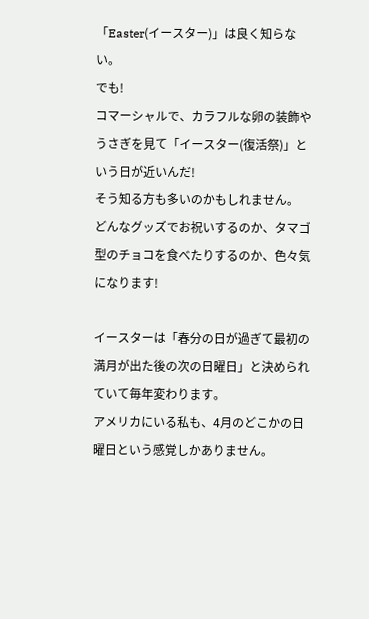「Easter(イースター)」は良く知らない。
でも!
コマーシャルで、カラフルな卵の装飾やうさぎを見て「イースター(復活祭)」という日が近いんだ!
そう知る方も多いのかもしれません。
どんなグッズでお祝いするのか、タマゴ型のチョコを食べたりするのか、色々気になります!

イースターは「春分の日が過ぎて最初の満月が出た後の次の日曜日」と決められていて毎年変わります。
アメリカにいる私も、4月のどこかの日曜日という感覚しかありません。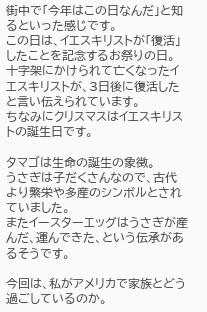街中で「今年はこの日なんだ」と知るといった感じです。
この日は、イエスキリストが「復活」したことを記念するお祭りの日。
十字架にかけられて亡くなったイエスキリストが、3日後に復活したと言い伝えられています。
ちなみにクリスマスはイエスキリストの誕生日です。

タマゴは生命の誕生の象徴。
うさぎは子だくさんなので、古代より繁栄や多産のシンボルとされていました。
またイースターエッグはうさぎが産んだ、運んできた、という伝承があるそうです。

今回は、私がアメリカで家族とどう過ごしているのか。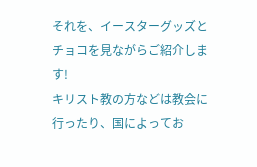それを、イースターグッズとチョコを見ながらご紹介します!
キリスト教の方などは教会に行ったり、国によってお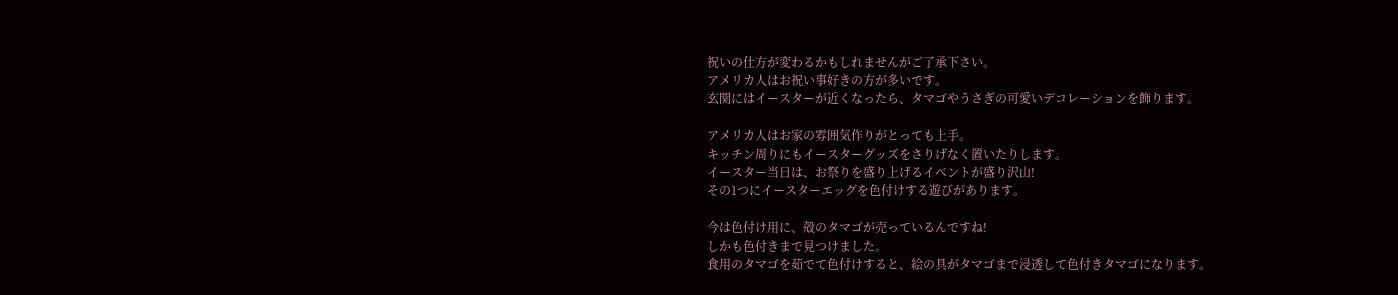祝いの仕方が変わるかもしれませんがご了承下さい。
アメリカ人はお祝い事好きの方が多いです。
玄関にはイースターが近くなったら、タマゴやうさぎの可愛いデコレーションを飾ります。

アメリカ人はお家の雰囲気作りがとっても上手。
キッチン周りにもイースターグッズをさりげなく置いたりします。
イースター当日は、お祭りを盛り上げるイベントが盛り沢山!
その1つにイースターエッグを色付けする遊びがあります。

今は色付け用に、殻のタマゴが売っているんですね!
しかも色付きまで見つけました。
食用のタマゴを茹でて色付けすると、絵の具がタマゴまで浸透して色付きタマゴになります。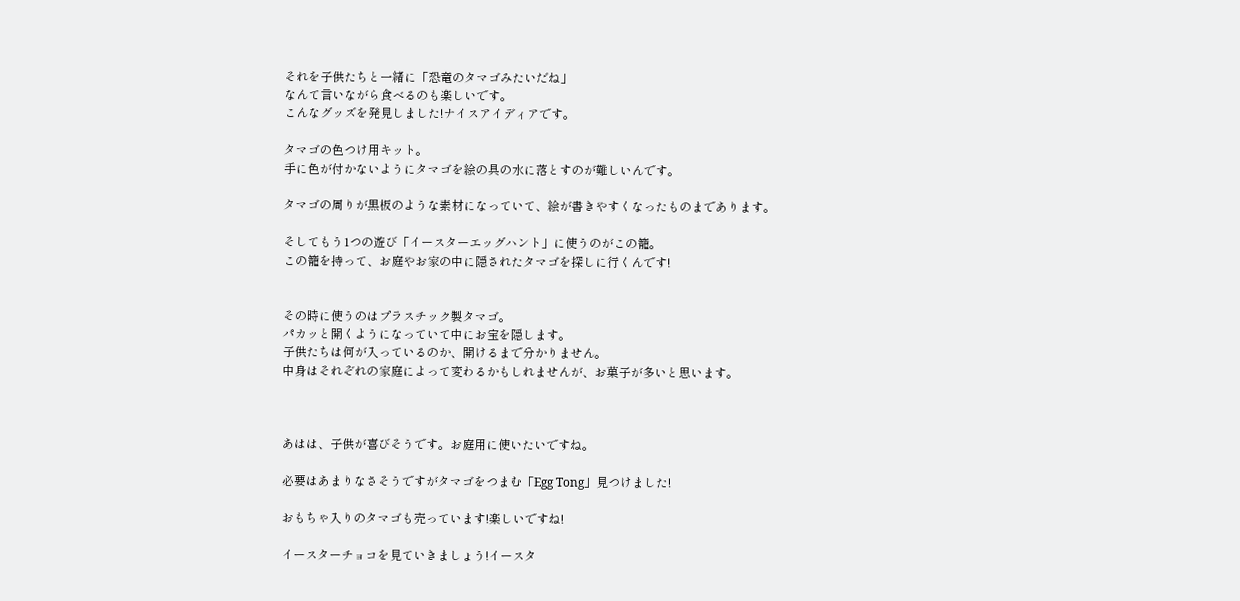それを子供たちと一緒に「恐竜のタマゴみたいだね」
なんて言いながら食べるのも楽しいです。
こんなグッズを発見しました!ナイスアイディアです。

タマゴの色つけ用キット。
手に色が付かないようにタマゴを絵の具の水に落とすのが難しいんです。

タマゴの周りが黒板のような素材になっていて、絵が書きやすくなったものまであります。

そしてもう1つの遊び「イースターエッグハント」に使うのがこの籠。
この籠を持って、お庭やお家の中に隠されたタマゴを探しに行くんです!


その時に使うのはプラスチック製タマゴ。
パカッと開くようになっていて中にお宝を隠します。
子供たちは何が入っているのか、開けるまで分かりません。
中身はそれぞれの家庭によって変わるかもしれませんが、お菓子が多いと思います。



あはは、子供が喜びそうです。お庭用に使いたいですね。

必要はあまりなさそうですがタマゴをつまむ「Egg Tong」見つけました!

おもちゃ入りのタマゴも売っています!楽しいですね!

イースターチョコを見ていきましょう!イースタ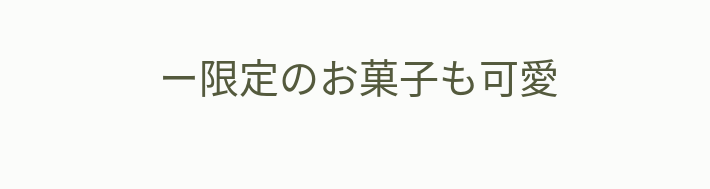ー限定のお菓子も可愛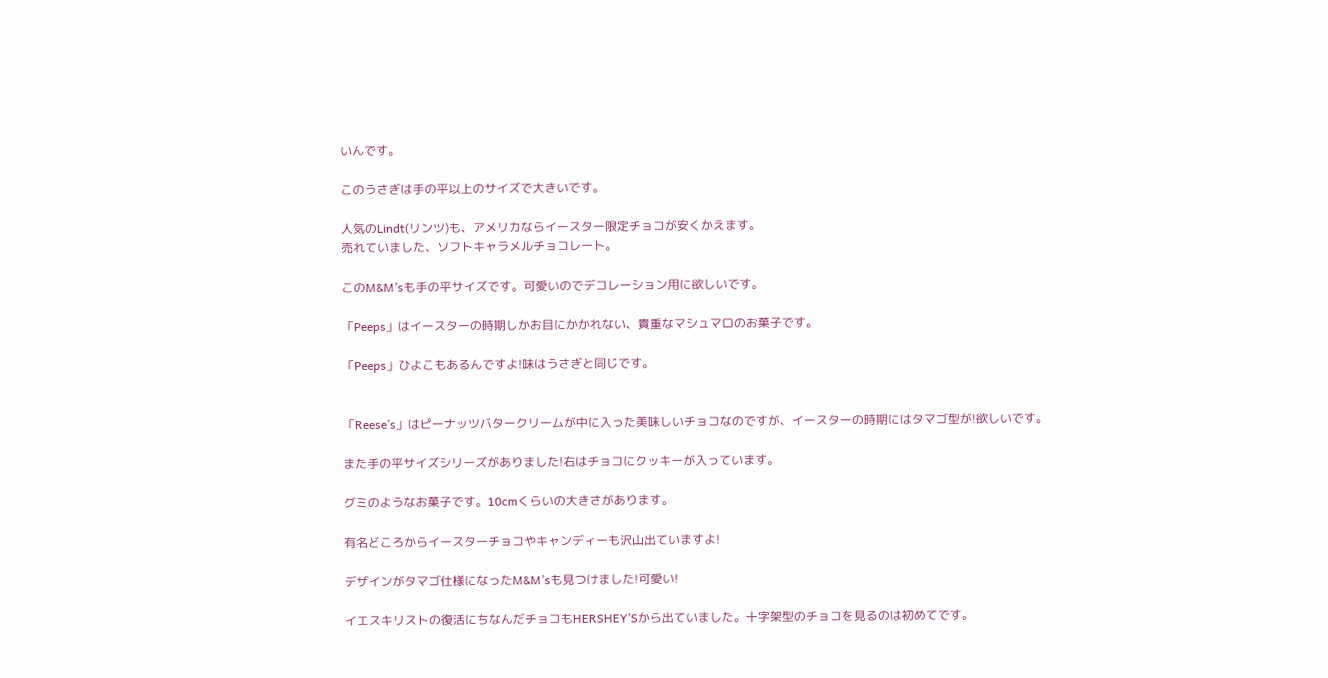いんです。

このうさぎは手の平以上のサイズで大きいです。

人気のLindt(リンツ)も、アメリカならイースター限定チョコが安くかえます。
売れていました、ソフトキャラメルチョコレート。

このM&M’sも手の平サイズです。可愛いのでデコレーション用に欲しいです。

「Peeps」はイースターの時期しかお目にかかれない、貴重なマシュマロのお菓子です。

「Peeps」ひよこもあるんですよ!味はうさぎと同じです。


「Reese’s」はピーナッツバタークリームが中に入った美味しいチョコなのですが、イースターの時期にはタマゴ型が!欲しいです。

また手の平サイズシリーズがありました!右はチョコにクッキーが入っています。

グミのようなお菓子です。10cmくらいの大きさがあります。

有名どころからイースターチョコやキャンディーも沢山出ていますよ!

デザインがタマゴ仕様になったM&M’sも見つけました!可愛い!

イエスキリストの復活にちなんだチョコもHERSHEY’Sから出ていました。十字架型のチョコを見るのは初めてです。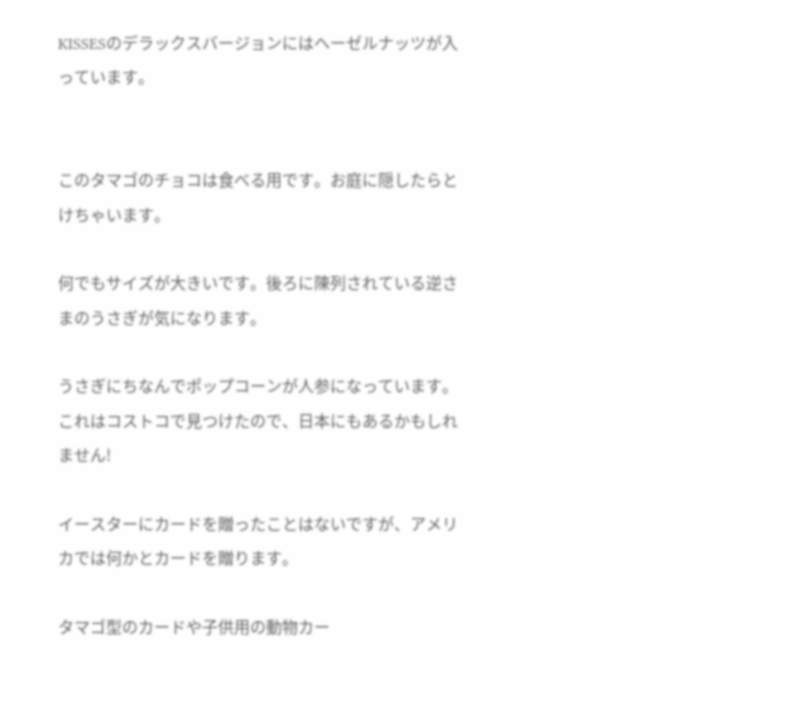KISSESのデラックスバージョンにはヘーゼルナッツが入っています。


このタマゴのチョコは食べる用です。お庭に隠したらとけちゃいます。

何でもサイズが大きいです。後ろに陳列されている逆さまのうさぎが気になります。

うさぎにちなんでポップコーンが人参になっています。これはコストコで見つけたので、日本にもあるかもしれません!

イースターにカードを贈ったことはないですが、アメリカでは何かとカードを贈ります。

タマゴ型のカードや子供用の動物カー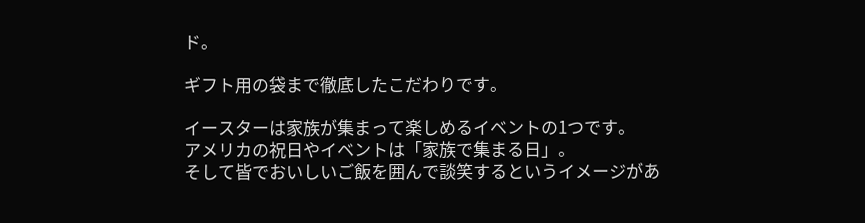ド。

ギフト用の袋まで徹底したこだわりです。

イースターは家族が集まって楽しめるイベントの1つです。
アメリカの祝日やイベントは「家族で集まる日」。
そして皆でおいしいご飯を囲んで談笑するというイメージがあ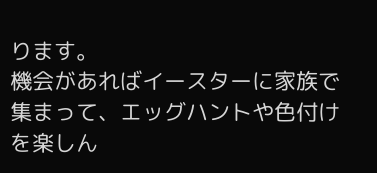ります。
機会があればイースターに家族で集まって、エッグハントや色付けを楽しん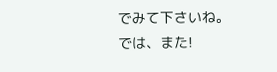でみて下さいね。
では、また!